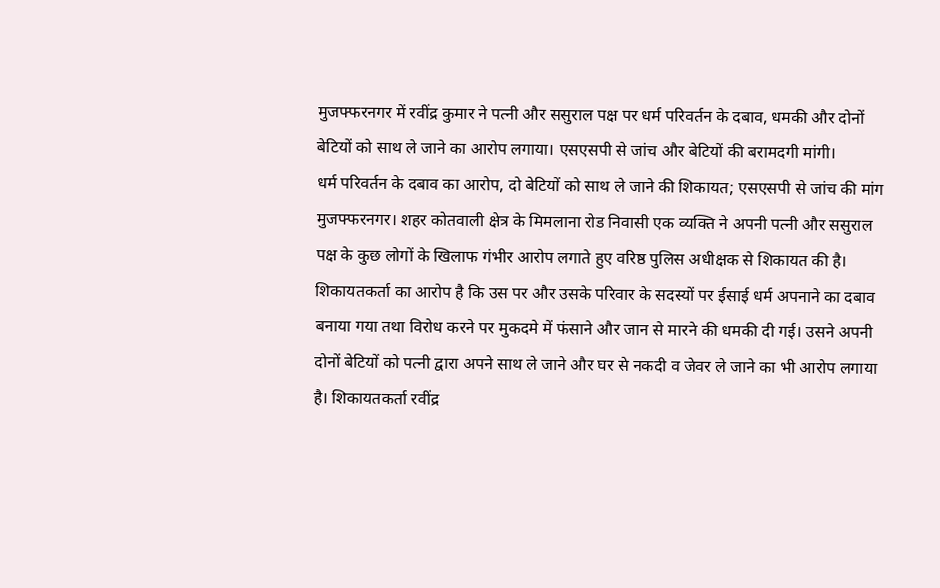मुजफ्फरनगर में रवींद्र कुमार ने पत्नी और ससुराल पक्ष पर धर्म परिवर्तन के दबाव, धमकी और दोनों बेटियों को साथ ले जाने का आरोप लगाया। एसएसपी से जांच और बेटियों की बरामदगी मांगी।
धर्म परिवर्तन के दबाव का आरोप, दो बेटियों को साथ ले जाने की शिकायत; एसएसपी से जांच की मांग
मुजफ्फरनगर। शहर कोतवाली क्षेत्र के मिमलाना रोड निवासी एक व्यक्ति ने अपनी पत्नी और ससुराल पक्ष के कुछ लोगों के खिलाफ गंभीर आरोप लगाते हुए वरिष्ठ पुलिस अधीक्षक से शिकायत की है। शिकायतकर्ता का आरोप है कि उस पर और उसके परिवार के सदस्यों पर ईसाई धर्म अपनाने का दबाव बनाया गया तथा विरोध करने पर मुकदमे में फंसाने और जान से मारने की धमकी दी गई। उसने अपनी दोनों बेटियों को पत्नी द्वारा अपने साथ ले जाने और घर से नकदी व जेवर ले जाने का भी आरोप लगाया है। शिकायतकर्ता रवींद्र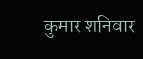कुमार शनिवार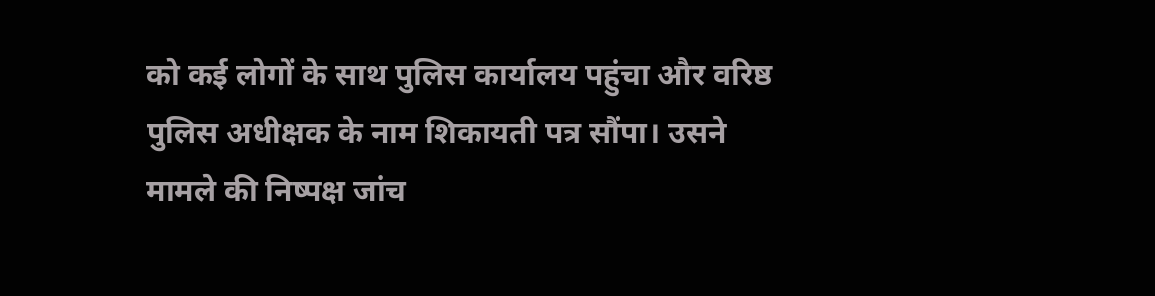को कई लोगों के साथ पुलिस कार्यालय पहुंचा और वरिष्ठ पुलिस अधीक्षक के नाम शिकायती पत्र सौंपा। उसने मामले की निष्पक्ष जांच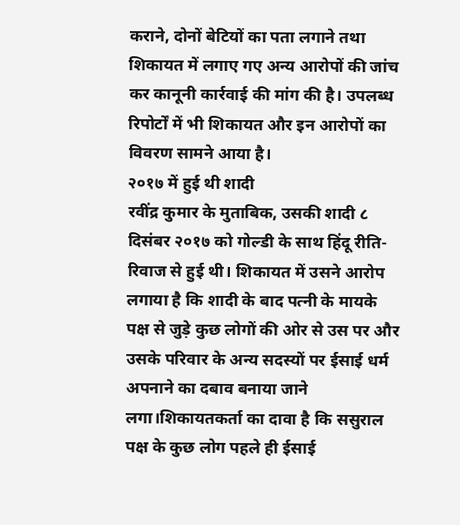कराने, दोनों बेटियों का पता लगाने तथा शिकायत में लगाए गए अन्य आरोपों की जांच कर कानूनी कार्रवाई की मांग की है। उपलब्ध रिपोर्टों में भी शिकायत और इन आरोपों का विवरण सामने आया है।
२०१७ में हुई थी शादी
रवींद्र कुमार के मुताबिक, उसकी शादी ८ दिसंबर २०१७ को गोल्डी के साथ हिंदू रीति-रिवाज से हुई थी। शिकायत में उसने आरोप लगाया है कि शादी के बाद पत्नी के मायके पक्ष से जुड़े कुछ लोगों की ओर से उस पर और उसके परिवार के अन्य सदस्यों पर ईसाई धर्म अपनाने का दबाव बनाया जाने लगा।शिकायतकर्ता का दावा है कि ससुराल पक्ष के कुछ लोग पहले ही ईसाई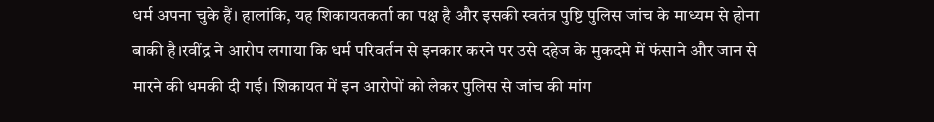धर्म अपना चुके हैं। हालांकि, यह शिकायतकर्ता का पक्ष है और इसकी स्वतंत्र पुष्टि पुलिस जांच के माध्यम से होना बाकी है।रवींद्र ने आरोप लगाया कि धर्म परिवर्तन से इनकार करने पर उसे दहेज के मुकदमे में फंसाने और जान से मारने की धमकी दी गई। शिकायत में इन आरोपों को लेकर पुलिस से जांच की मांग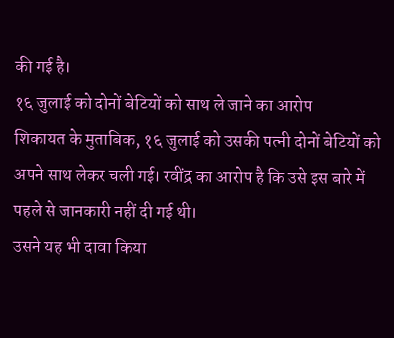की गई है।
१६ जुलाई को दोनों बेटियों को साथ ले जाने का आरोप
शिकायत के मुताबिक, १६ जुलाई को उसकी पत्नी दोनों बेटियों को अपने साथ लेकर चली गई। रवींद्र का आरोप है कि उसे इस बारे में पहले से जानकारी नहीं दी गई थी।
उसने यह भी दावा किया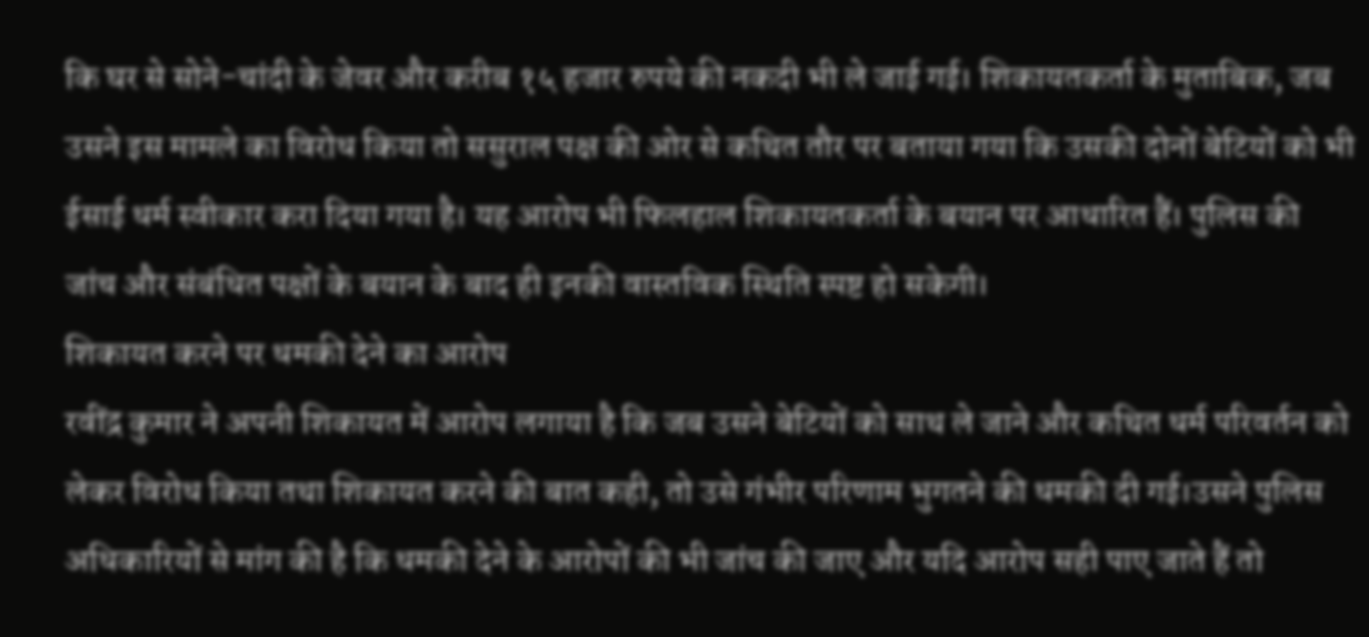कि घर से सोने-चांदी के जेवर और करीब १५ हजार रुपये की नकदी भी ले जाई गई। शिकायतकर्ता के मुताबिक, जब उसने इस मामले का विरोध किया तो ससुराल पक्ष की ओर से कथित तौर पर बताया गया कि उसकी दोनों बेटियों को भी ईसाई धर्म स्वीकार करा दिया गया है। यह आरोप भी फिलहाल शिकायतकर्ता के बयान पर आधारित हैं। पुलिस की जांच और संबंधित पक्षों के बयान के बाद ही इनकी वास्तविक स्थिति स्पष्ट हो सकेगी।
शिकायत करने पर धमकी देने का आरोप
रवींद्र कुमार ने अपनी शिकायत में आरोप लगाया है कि जब उसने बेटियों को साथ ले जाने और कथित धर्म परिवर्तन को लेकर विरोध किया तथा शिकायत करने की बात कही, तो उसे गंभीर परिणाम भुगतने की धमकी दी गई।उसने पुलिस अधिकारियों से मांग की है कि धमकी देने के आरोपों की भी जांच की जाए और यदि आरोप सही पाए जाते हैं तो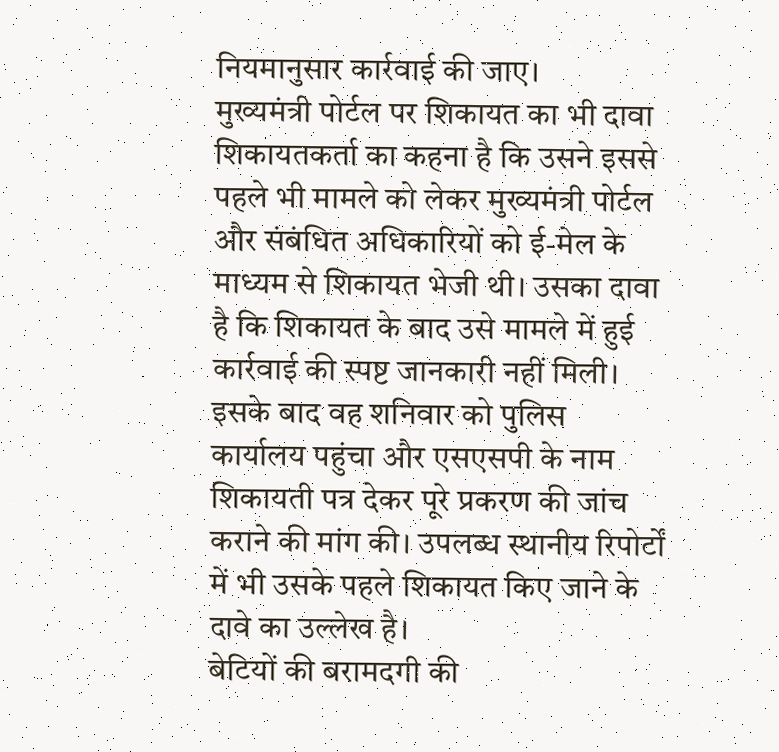नियमानुसार कार्रवाई की जाए।
मुख्यमंत्री पोर्टल पर शिकायत का भी दावा
शिकायतकर्ता का कहना है कि उसने इससे पहले भी मामले को लेकर मुख्यमंत्री पोर्टल और संबंधित अधिकारियों को ई-मेल के माध्यम से शिकायत भेजी थी। उसका दावा है कि शिकायत के बाद उसे मामले में हुई कार्रवाई की स्पष्ट जानकारी नहीं मिली। इसके बाद वह शनिवार को पुलिस कार्यालय पहुंचा और एसएसपी के नाम शिकायती पत्र देकर पूरे प्रकरण की जांच कराने की मांग की। उपलब्ध स्थानीय रिपोर्टों में भी उसके पहले शिकायत किए जाने के दावे का उल्लेख है।
बेटियों की बरामदगी की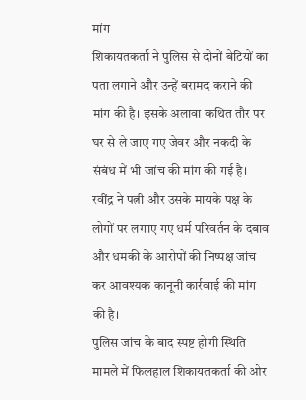मांग
शिकायतकर्ता ने पुलिस से दोनों बेटियों का पता लगाने और उन्हें बरामद कराने की मांग की है। इसके अलावा कथित तौर पर घर से ले जाए गए जेवर और नकदी के संबंध में भी जांच की मांग की गई है। रवींद्र ने पत्नी और उसके मायके पक्ष के लोगों पर लगाए गए धर्म परिवर्तन के दबाव और धमकी के आरोपों की निष्पक्ष जांच कर आवश्यक कानूनी कार्रवाई की मांग की है।
पुलिस जांच के बाद स्पष्ट होगी स्थिति
मामले में फिलहाल शिकायतकर्ता की ओर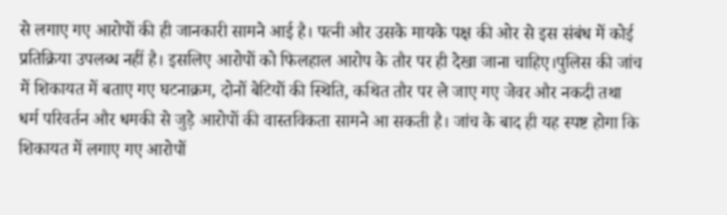से लगाए गए आरोपों की ही जानकारी सामने आई है। पत्नी और उसके मायके पक्ष की ओर से इस संबंध में कोई प्रतिक्रिया उपलब्ध नहीं है। इसलिए आरोपों को फिलहाल आरोप के तौर पर ही देखा जाना चाहिए।पुलिस की जांच में शिकायत में बताए गए घटनाक्रम, दोनों बेटियों की स्थिति, कथित तौर पर ले जाए गए जेवर और नकदी तथा धर्म परिवर्तन और धमकी से जुड़े आरोपों की वास्तविकता सामने आ सकती है। जांच के बाद ही यह स्पष्ट होगा कि शिकायत में लगाए गए आरोपों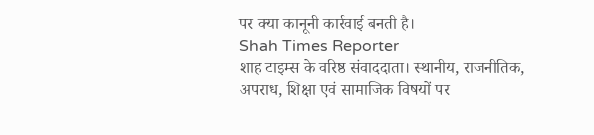पर क्या कानूनी कार्रवाई बनती है।
Shah Times Reporter
शाह टाइम्स के वरिष्ठ संवाददाता। स्थानीय, राजनीतिक, अपराध, शिक्षा एवं सामाजिक विषयों पर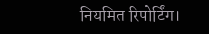नियमित रिपोर्टिंग।